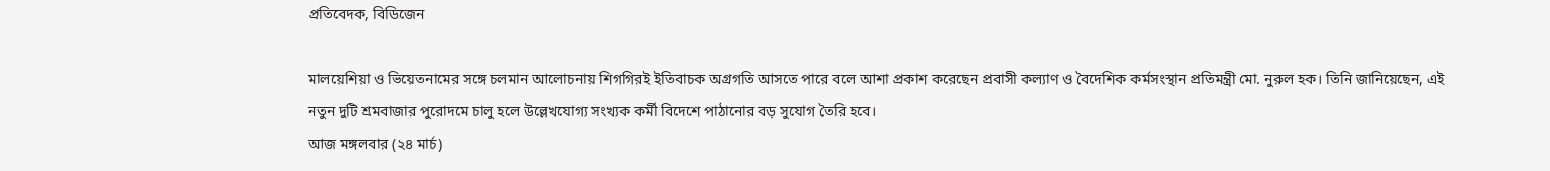প্রতিবেদক, বিডিজেন

মালয়েশিয়া ও ভিয়েতনামের সঙ্গে চলমান আলোচনায় শিগগিরই ইতিবাচক অগ্রগতি আসতে পারে বলে আশা প্রকাশ করেছেন প্রবাসী কল্যাণ ও বৈদেশিক কর্মসংস্থান প্রতিমন্ত্রী মো. নুরুল হক। তিনি জানিয়েছেন, এই নতুন দুটি শ্রমবাজার পুরোদমে চালু হলে উল্লেখযোগ্য সংখ্যক কর্মী বিদেশে পাঠানোর বড় সুযোগ তৈরি হবে।
আজ মঙ্গলবার (২৪ মার্চ)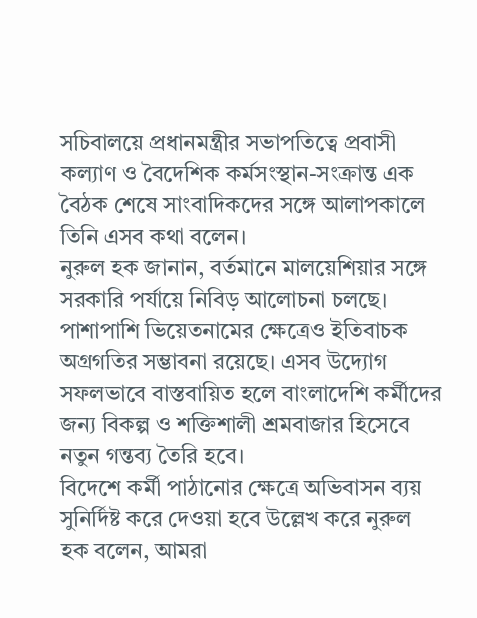সচিবালয়ে প্রধানমন্ত্রীর সভাপতিত্বে প্রবাসী কল্যাণ ও বৈদেশিক কর্মসংস্থান-সংক্রান্ত এক বৈঠক শেষে সাংবাদিকদের সঙ্গে আলাপকালে তিনি এসব কথা বলেন।
নুরুল হক জানান, বর্তমানে মালয়েশিয়ার সঙ্গে সরকারি পর্যায়ে নিবিড় আলোচনা চলছে। পাশাপাশি ভিয়েতনামের ক্ষেত্রেও ইতিবাচক অগ্রগতির সম্ভাবনা রয়েছে। এসব উদ্যোগ সফলভাবে বাস্তবায়িত হলে বাংলাদেশি কর্মীদের জন্য বিকল্প ও শক্তিশালী শ্রমবাজার হিসেবে নতুন গন্তব্য তৈরি হবে।
বিদেশে কর্মী পাঠানোর ক্ষেত্রে অভিবাসন ব্যয় সুনির্দিষ্ট করে দেওয়া হবে উল্লেখ করে নুরুল হক বলেন, আমরা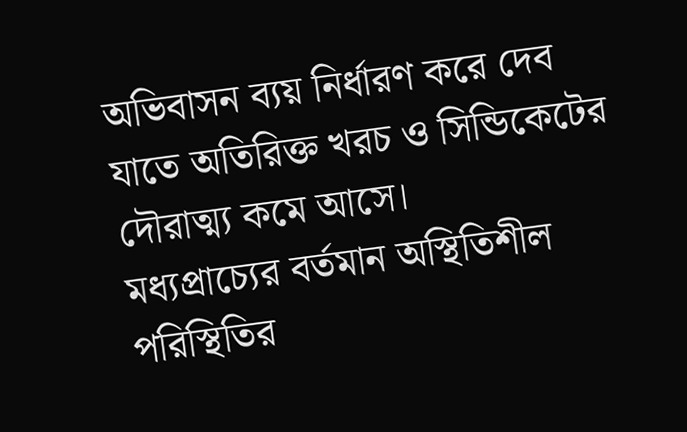অভিবাসন ব্যয় নির্ধারণ করে দেব যাতে অতিরিক্ত খরচ ও সিন্ডিকেটের দৌরাত্ম্য কমে আসে।
মধ্যপ্রাচ্যের বর্তমান অস্থিতিশীল পরিস্থিতির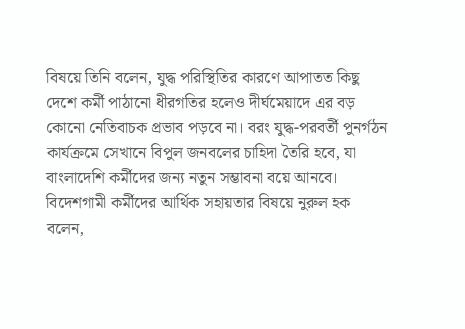বিষয়ে তিনি বলেন, যুদ্ধ পরিস্থিতির কারণে আপাতত কিছু দেশে কর্মী পাঠানো ধীরগতির হলেও দীর্ঘমেয়াদে এর বড় কোনো নেতিবাচক প্রভাব পড়বে না। বরং যুদ্ধ-পরবর্তী পুনর্গঠন কার্যক্রমে সেখানে বিপুল জনবলের চাহিদা তৈরি হবে, যা বাংলাদেশি কর্মীদের জন্য নতুন সম্ভাবনা বয়ে আনবে।
বিদেশগামী কর্মীদের আর্থিক সহায়তার বিষয়ে নুরুল হক বলেন,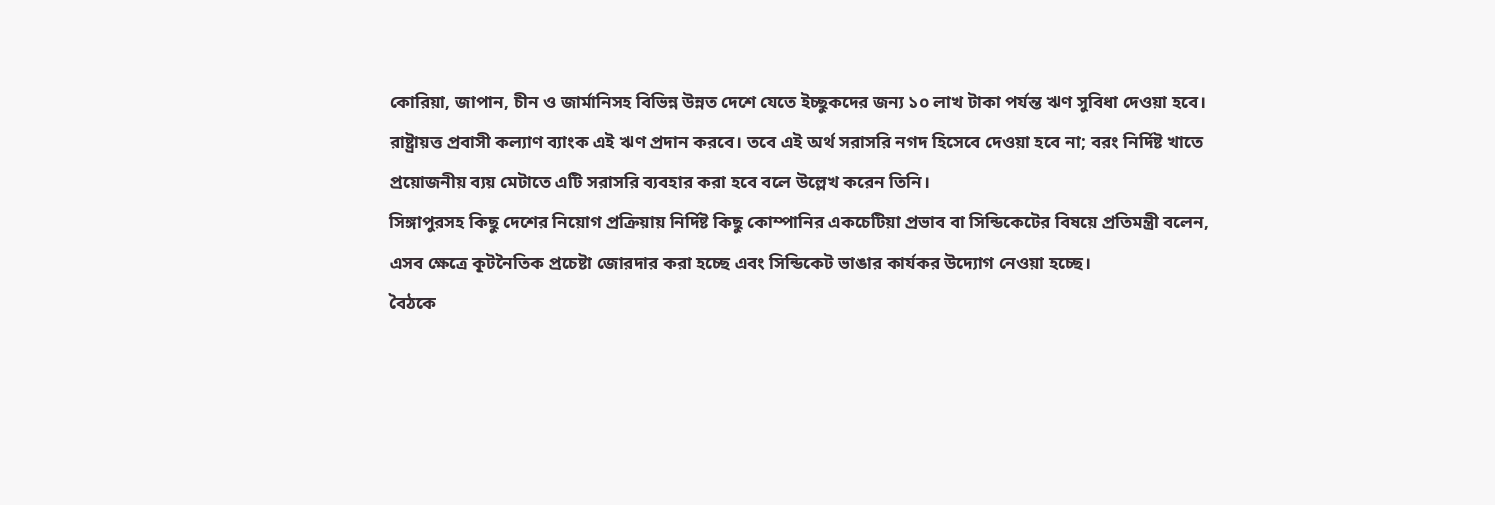কোরিয়া, জাপান, চীন ও জার্মানিসহ বিভিন্ন উন্নত দেশে যেতে ইচ্ছুকদের জন্য ১০ লাখ টাকা পর্যন্ত ঋণ সুবিধা দেওয়া হবে। রাষ্ট্রায়ত্ত প্রবাসী কল্যাণ ব্যাংক এই ঋণ প্রদান করবে। তবে এই অর্থ সরাসরি নগদ হিসেবে দেওয়া হবে না; বরং নির্দিষ্ট খাতে প্রয়োজনীয় ব্যয় মেটাতে এটি সরাসরি ব্যবহার করা হবে বলে উল্লেখ করেন তিনি।
সিঙ্গাপুরসহ কিছু দেশের নিয়োগ প্রক্রিয়ায় নির্দিষ্ট কিছু কোম্পানির একচেটিয়া প্রভাব বা সিন্ডিকেটের বিষয়ে প্রতিমন্ত্রী বলেন, এসব ক্ষেত্রে কূটনৈতিক প্রচেষ্টা জোরদার করা হচ্ছে এবং সিন্ডিকেট ভাঙার কার্যকর উদ্যোগ নেওয়া হচ্ছে।
বৈঠকে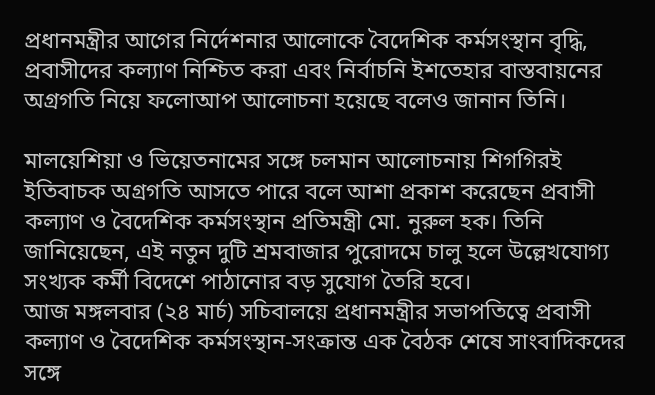প্রধানমন্ত্রীর আগের নির্দেশনার আলোকে বৈদেশিক কর্মসংস্থান বৃদ্ধি, প্রবাসীদের কল্যাণ নিশ্চিত করা এবং নির্বাচনি ইশতেহার বাস্তবায়নের অগ্রগতি নিয়ে ফলোআপ আলোচনা হয়েছে বলেও জানান তিনি।

মালয়েশিয়া ও ভিয়েতনামের সঙ্গে চলমান আলোচনায় শিগগিরই ইতিবাচক অগ্রগতি আসতে পারে বলে আশা প্রকাশ করেছেন প্রবাসী কল্যাণ ও বৈদেশিক কর্মসংস্থান প্রতিমন্ত্রী মো. নুরুল হক। তিনি জানিয়েছেন, এই নতুন দুটি শ্রমবাজার পুরোদমে চালু হলে উল্লেখযোগ্য সংখ্যক কর্মী বিদেশে পাঠানোর বড় সুযোগ তৈরি হবে।
আজ মঙ্গলবার (২৪ মার্চ) সচিবালয়ে প্রধানমন্ত্রীর সভাপতিত্বে প্রবাসী কল্যাণ ও বৈদেশিক কর্মসংস্থান-সংক্রান্ত এক বৈঠক শেষে সাংবাদিকদের সঙ্গে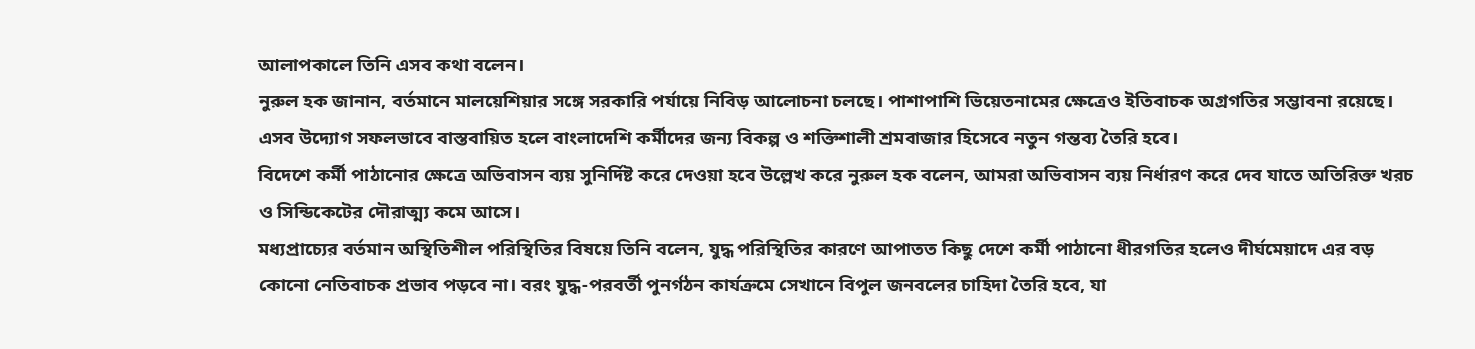আলাপকালে তিনি এসব কথা বলেন।
নুরুল হক জানান, বর্তমানে মালয়েশিয়ার সঙ্গে সরকারি পর্যায়ে নিবিড় আলোচনা চলছে। পাশাপাশি ভিয়েতনামের ক্ষেত্রেও ইতিবাচক অগ্রগতির সম্ভাবনা রয়েছে। এসব উদ্যোগ সফলভাবে বাস্তবায়িত হলে বাংলাদেশি কর্মীদের জন্য বিকল্প ও শক্তিশালী শ্রমবাজার হিসেবে নতুন গন্তব্য তৈরি হবে।
বিদেশে কর্মী পাঠানোর ক্ষেত্রে অভিবাসন ব্যয় সুনির্দিষ্ট করে দেওয়া হবে উল্লেখ করে নুরুল হক বলেন, আমরা অভিবাসন ব্যয় নির্ধারণ করে দেব যাতে অতিরিক্ত খরচ ও সিন্ডিকেটের দৌরাত্ম্য কমে আসে।
মধ্যপ্রাচ্যের বর্তমান অস্থিতিশীল পরিস্থিতির বিষয়ে তিনি বলেন, যুদ্ধ পরিস্থিতির কারণে আপাতত কিছু দেশে কর্মী পাঠানো ধীরগতির হলেও দীর্ঘমেয়াদে এর বড় কোনো নেতিবাচক প্রভাব পড়বে না। বরং যুদ্ধ-পরবর্তী পুনর্গঠন কার্যক্রমে সেখানে বিপুল জনবলের চাহিদা তৈরি হবে, যা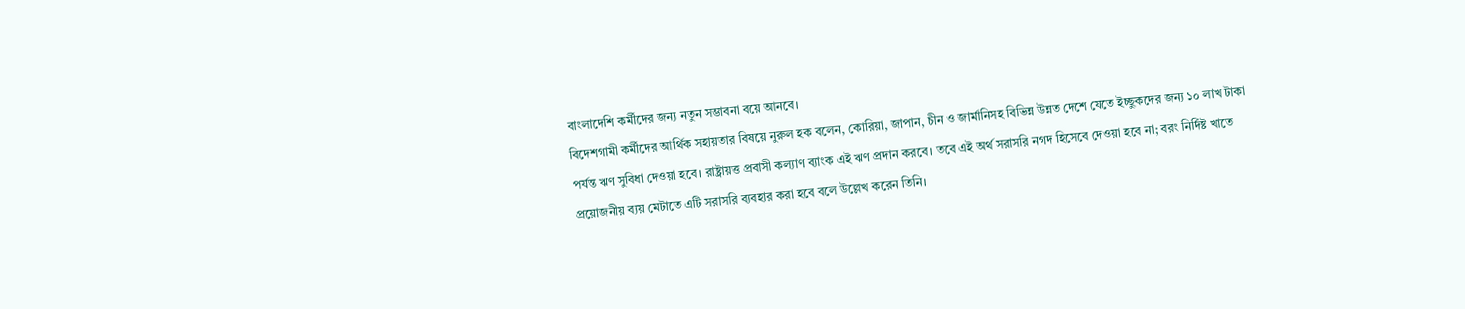বাংলাদেশি কর্মীদের জন্য নতুন সম্ভাবনা বয়ে আনবে।
বিদেশগামী কর্মীদের আর্থিক সহায়তার বিষয়ে নুরুল হক বলেন, কোরিয়া, জাপান, চীন ও জার্মানিসহ বিভিন্ন উন্নত দেশে যেতে ইচ্ছুকদের জন্য ১০ লাখ টাকা পর্যন্ত ঋণ সুবিধা দেওয়া হবে। রাষ্ট্রায়ত্ত প্রবাসী কল্যাণ ব্যাংক এই ঋণ প্রদান করবে। তবে এই অর্থ সরাসরি নগদ হিসেবে দেওয়া হবে না; বরং নির্দিষ্ট খাতে প্রয়োজনীয় ব্যয় মেটাতে এটি সরাসরি ব্যবহার করা হবে বলে উল্লেখ করেন তিনি।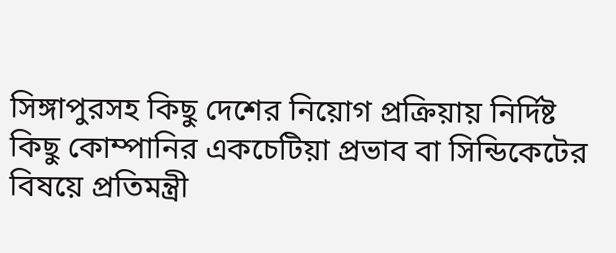সিঙ্গাপুরসহ কিছু দেশের নিয়োগ প্রক্রিয়ায় নির্দিষ্ট কিছু কোম্পানির একচেটিয়া প্রভাব বা সিন্ডিকেটের বিষয়ে প্রতিমন্ত্রী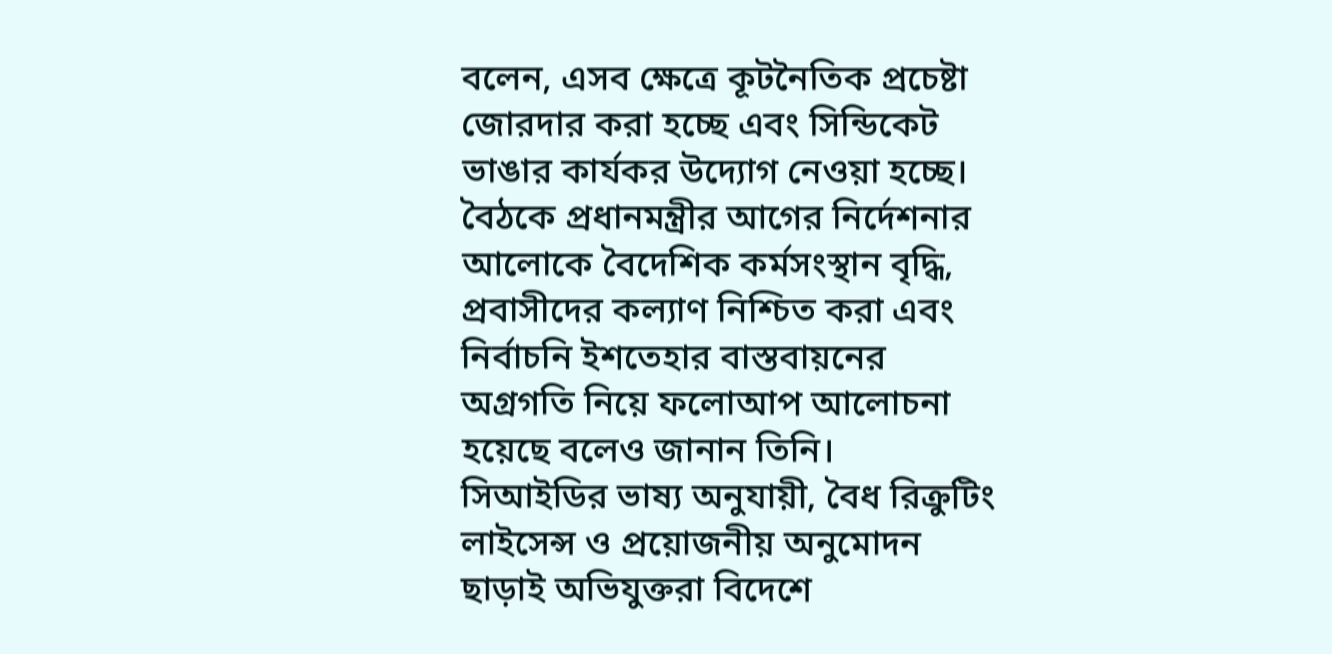বলেন, এসব ক্ষেত্রে কূটনৈতিক প্রচেষ্টা জোরদার করা হচ্ছে এবং সিন্ডিকেট ভাঙার কার্যকর উদ্যোগ নেওয়া হচ্ছে।
বৈঠকে প্রধানমন্ত্রীর আগের নির্দেশনার আলোকে বৈদেশিক কর্মসংস্থান বৃদ্ধি, প্রবাসীদের কল্যাণ নিশ্চিত করা এবং নির্বাচনি ইশতেহার বাস্তবায়নের অগ্রগতি নিয়ে ফলোআপ আলোচনা হয়েছে বলেও জানান তিনি।
সিআইডির ভাষ্য অনুযায়ী, বৈধ রিক্রুটিং লাইসেন্স ও প্রয়োজনীয় অনুমোদন ছাড়াই অভিযুক্তরা বিদেশে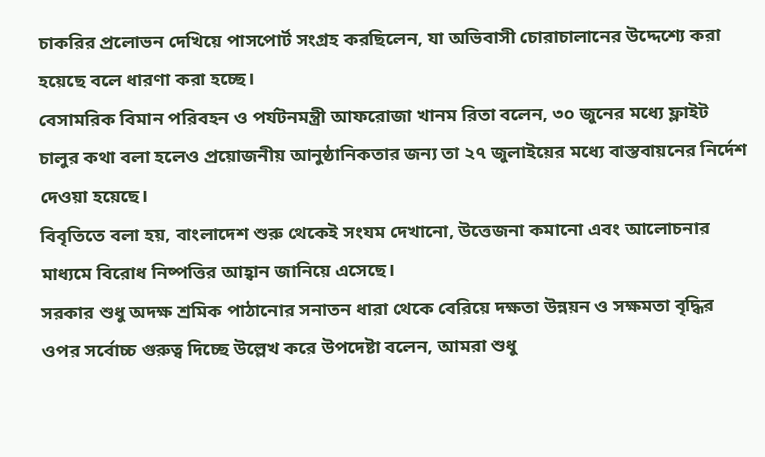চাকরির প্রলোভন দেখিয়ে পাসপোর্ট সংগ্রহ করছিলেন, যা অভিবাসী চোরাচালানের উদ্দেশ্যে করা হয়েছে বলে ধারণা করা হচ্ছে।
বেসামরিক বিমান পরিবহন ও পর্যটনমন্ত্রী আফরোজা খানম রিতা বলেন, ৩০ জুনের মধ্যে ফ্লাইট চালুর কথা বলা হলেও প্রয়োজনীয় আনুষ্ঠানিকতার জন্য তা ২৭ জুলাইয়ের মধ্যে বাস্তবায়নের নির্দেশ দেওয়া হয়েছে।
বিবৃতিতে বলা হয়, বাংলাদেশ শুরু থেকেই সংযম দেখানো, উত্তেজনা কমানো এবং আলোচনার মাধ্যমে বিরোধ নিষ্পত্তির আহ্বান জানিয়ে এসেছে।
সরকার শুধু অদক্ষ শ্রমিক পাঠানোর সনাতন ধারা থেকে বেরিয়ে দক্ষতা উন্নয়ন ও সক্ষমতা বৃদ্ধির ওপর সর্বোচ্চ গুরুত্ব দিচ্ছে উল্লেখ করে উপদেষ্টা বলেন, আমরা শুধু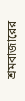শ্রমবাজারের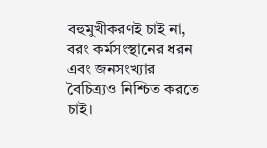বহুমুখীকরণই চাই না, বরং কর্মসংস্থানের ধরন এবং জনসংখ্যার বৈচিত্র্যও নিশ্চিত করতে চাই।